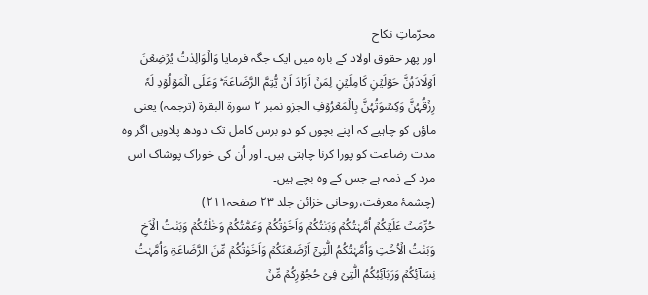محرّماتِ نکاح
اور پھر حقوق اولاد کے بارہ میں ایک جگہ فرمایا وَالۡوَالِدٰتُ یُرۡضِعۡنَ اَوۡلَادَہُنَّ حَوۡلَیۡنِ کَامِلَیۡنِ لِمَنۡ اَرَادَ اَنۡ یُّتِمَّ الرَّضَاعَۃَ ؕ وَعَلَی الۡمَوۡلُوۡدِ لَہٗ رِزۡقُہُنَّ وَکِسۡوَتُہُنَّ بِالۡمَعۡرُوۡفِ الجزو نمبر ۲ سورۃ البقرۃ (ترجمہ) یعنی ماؤں کو چاہیے کہ اپنے بچوں کو دو برس کامل تک دودھ پلاویں اگر وہ مدت رضاعت کو پورا کرنا چاہتی ہیں۔ اور اُن کی خوراک پوشاک اس مرد کے ذمہ ہے جس کے وہ بچے ہیں۔
(چشمۂ معرفت،روحانی خزائن جلد ۲۳ صفحہ۲۱۱)
حُرِّمَتۡ عَلَیۡکُمۡ اُمَّہٰتُکُمۡ وَبَنٰتُکُمۡ وَاَخَوٰتُکُمۡ وَعَمّٰتُکُمۡ وَخٰلٰتُکُمۡ وَبَنٰتُ الۡاَخِ وَبَنٰتُ الۡاُخۡتِ وَاُمَّہٰتُکُمُ الّٰتِیۡۤ اَرۡضَعۡنَکُمۡ وَاَخَوٰتُکُمۡ مِّنَ الرَّضَاعَۃِ وَاُمَّہٰتُ نِسَآئِکُمۡ وَرَبَآئِبُکُمُ الّٰتِیۡ فِیۡ حُجُوۡرِکُمۡ مِّنۡ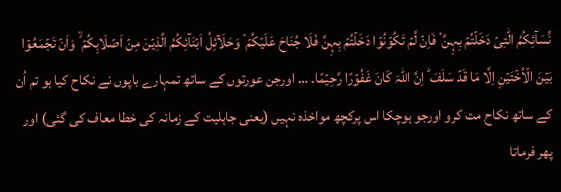نِّسَآئِکُمُ الّٰتِیۡ دَخَلۡتُمۡ بِہِنَّ ۫ فَاِنۡ لَّمۡ تَکُوۡنُوۡا دَخَلۡتُمۡ بِہِنَّ فَلَا جُنَاحَ عَلَیۡکُمۡ ۫ وَحَلَآئِلُ اَبۡنَآئِکُمُ الَّذِیۡنَ مِنۡ اَصۡلَابِکُمۡ ۙ وَاَنۡ تَجۡمَعُوۡا بَیۡنَ الۡاُخۡتَیۡنِ اِلَّا مَا قَدۡ سَلَفَ ؕ اِنَّ اللّٰہَ کَانَ غَفُوۡرًا رَّحِیۡمًا۔ … اورجن عورتوں کے ساتھ تمہارے باپوں نے نکاح کیا ہو تم اُن کے ساتھ نکاح مت کرو اورجو ہوچکا اس پرکچھ مواخذہ نہیں (یعنی جاہلیت کے زمانہ کی خطا معاف کی گئی) اور پھر فرماتا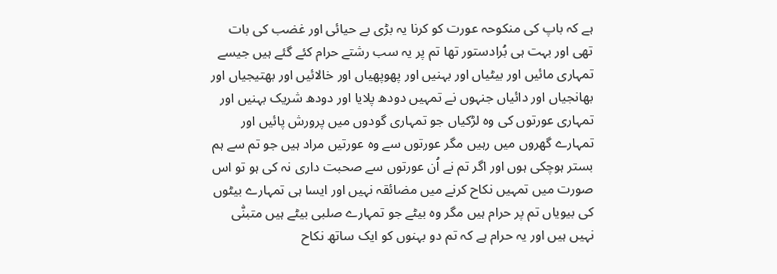ہے کہ باپ کی منکوحہ عورت کو کرنا یہ بڑی بے حیائی اور غضب کی بات تھی اور بہت ہی بُرادستور تھا تم پر یہ سب رشتے حرام کئے گئے ہیں جیسے تمہاری مائیں اور بیٹیاں اور بہنیں اور پھوپھیاں اور خالائیں اور بھتیجیاں اور بھانجیاں اور دائیاں جنہوں نے تمہیں دودھ پلایا اور دودھ شریک بہنیں اور تمہاری عورتوں کی وہ لڑکیاں جو تمہاری گودوں میں پرورش پائیں اور تمہارے گھروں میں رہیں مگر عورتوں سے وہ عورتیں مراد ہیں جو تم سے ہم بستر ہوچکی ہوں اور اگر تم نے اُن عورتوں سے صحبت داری نہ کی ہو تو اس صورت میں تمہیں نکاح کرنے میں مضائقہ نہیں اور ایسا ہی تمہارے بیٹوں کی بیویاں تم پر حرام ہیں مگر وہ بیٹے جو تمہارے صلبی بیٹے ہیں متبنّٰی نہیں ہیں اور یہ حرام ہے کہ تم دو بہنوں کو ایک ساتھ نکاح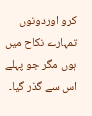کرو اوردونوں تمہارے نکاح میں ہوں مگر جو پہلے اس سے گذر گیا۔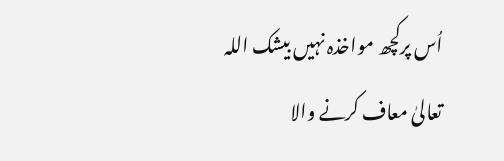اُس پرکچھ مواخذہ نہیں بیشک اللہ تعالیٰ معاف کرنے والا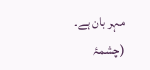مہر بان ہے۔
(چشمۂ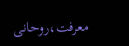معرفت،روحانی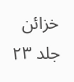خزائن جلد ۲۳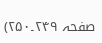صفحہ ۲۴۹۔۲۵۰)